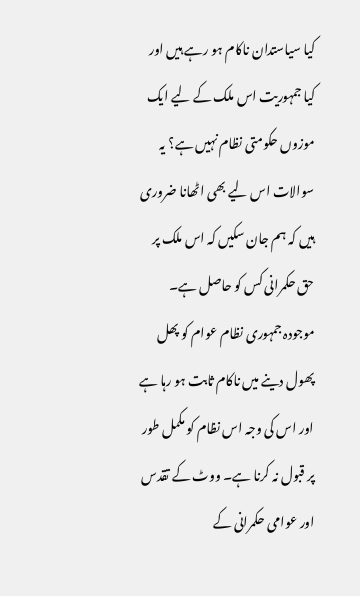کیا سیاستدان ناکام ہو رہے ہیں اور کیا جمہوریت اس ملک کے لیے ایک موزوں حکومتی نظام نہیں ہے؟ یہ سوالات اس لیے بھی اٹھانا ضروری ہیں کہ ہم جان سکیں کہ اس ملک پر حق حکمرانی کس کو حاصل ہے۔ موجودہ جمہوری نظام عوام کو پھل پھول دینے میں ناکام ثابت ہو رہا ہے اور اس کی وجہ اس نظام کو مکمل طور پر قبول نہ کرنا ہے۔ ووٹ کے تقدس اور عوامی حکمرانی کے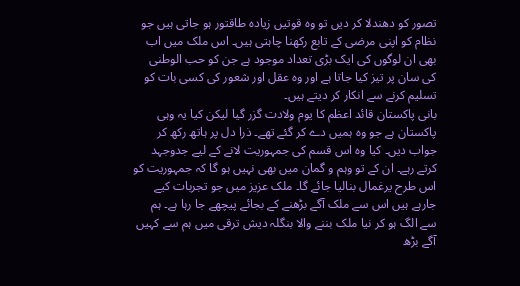تصور کو دھندلا کر دیں تو وہ قوتیں زیادہ طاقتور ہو جاتی ہیں جو نظام کو اپنی مرضی کے تابع رکھنا چاہتی ہیں۔ اس ملک میں اب بھی ان لوگوں کی ایک بڑی تعداد موجود ہے جن کو حب الوطنی کی سان پر تیز کیا جاتا ہے اور وہ عقل اور شعور کی کسی بات کو تسلیم کرنے سے انکار کر دیتے ہیں۔
بانی پاکستان قائد اعظم کا یوم ولادت گزر گیا لیکن کیا یہ وہی پاکستان ہے جو وہ ہمیں دے کر گئے تھے۔ ذرا دل پر ہاتھ رکھ کر جواب دیں۔ کیا وہ اس قسم کی جمہوریت لانے کے لیے جدوجہد کرتے رہے۔ ان کے تو وہم و گمان میں بھی نہیں ہو گا کہ جمہوریت کو اس طرح یرغمال بنالیا جائے گا۔ ملک عزیز میں جو تجربات کیے جارہے ہیں اس سے ملک آگے بڑھنے کے بجائے پیچھے جا رہا ہے۔ ہم سے الگ ہو کر نیا ملک بننے والا بنگلہ دیش ترقی میں ہم سے کہیں آگے بڑھ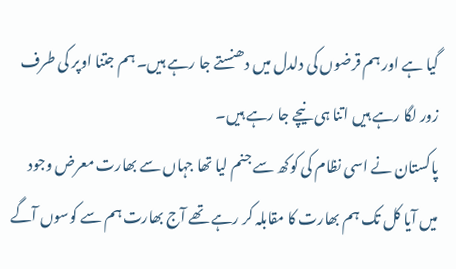گیا ہے اور ہم قرضوں کی دلدل میں دھنستے جا رہے ہیں۔ ہم جتنا اوپر کی طرف زور لگا رہے ہیں اتنا ہی نیچے جا رہے ہیں۔
پاکستان نے اسی نظام کی کوکھ سے جنم لیا تھا جہاں سے بھارت معرض وجود میں آیا کل تک ہم بھارت کا مقابلہ کر رہے تھے آج بھارت ہم سے کوسوں آگے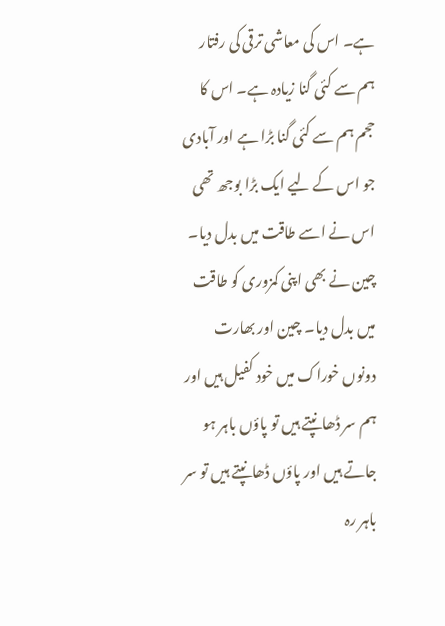ہے۔ اس کی معاشی ترقی کی رفتار ہم سے کئی گنا زیادہ ہے۔ اس کا حجم ہم سے کئی گنا بڑا ہے اور آبادی جو اس کے لیے ایک بڑا بوجھ تھی اس نے اسے طاقت میں بدل دیا۔ چین نے بھی اپنی کمزوری کو طاقت میں بدل دیا۔ چین اور بھارت دونوں خوراک میں خود کفیل ہیں اور ہم سر ڈھانپتے ہیں تو پاؤں باہر ہو جاتے ہیں اور پاؤں ڈھانپتے ہیں تو سر باہر رہ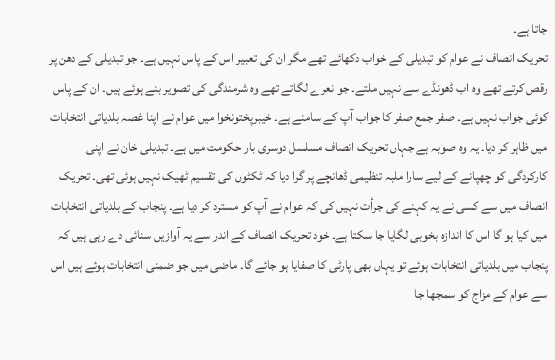جاتا ہے۔
تحریک انصاف نے عوام کو تبدیلی کے خواب دکھائے تھے مگر ان کی تعبیر اس کے پاس نہیں ہے۔ جو تبدیلی کے دھن پر رقص کرتے تھے وہ اب ڈھونڈے سے نہیں ملتے۔ جو نعرے لگاتے تھے وہ شرمندگی کی تصویر بنے ہوئے ہیں۔ ان کے پاس کوئی جواب نہیں ہے۔ صفر جمع صفر کا جواب آپ کے سامنے ہے۔ خیبرپختونخوا میں عوام نے اپنا غصہ بلدیاتی انتخابات میں ظاہر کر دیا۔ یہ وہ صوبہ ہے جہاں تحریک انصاف مسلسل دوسری بار حکومت میں ہے۔ تبدیلی خان نے اپنی کارکردگی کو چھپانے کے لیے سارا ملبہ تنظیمی ڈھانچے پر گرا دیا کہ ٹکٹوں کی تقسیم ٹھیک نہیں ہوئی تھی۔ تحریک انصاف میں سے کسی نے یہ کہنے کی جرأت نہیں کی کہ عوام نے آپ کو مسترد کر دیا ہے۔ پنجاب کے بلدیاتی انتخابات میں کیا ہو گا اس کا اندازہ بخوبی لگایا جا سکتا ہے۔ خود تحریک انصاف کے اندر سے یہ آوازیں سنائی دے رہی ہیں کہ پنجاب میں بلدیاتی انتخابات ہوئے تو یہاں بھی پارٹی کا صفایا ہو جائے گا۔ ماضی میں جو ضمنی انتخابات ہوئے ہیں اس سے عوام کے مزاج کو سمجھا جا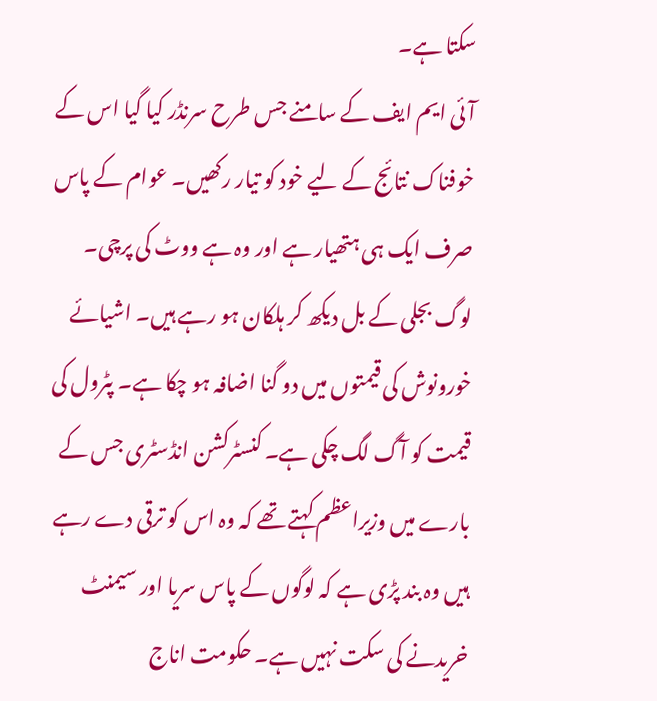سکتا ہے۔
آئی ایم ایف کے سامنے جس طرح سرنڈر کیا گیا اس کے خوفناک نتائج کے لیے خود کو تیار رکھیں۔ عوام کے پاس صرف ایک ہی ہتھیار ہے اور وہ ہے ووٹ کی پرچی۔ لوگ بجلی کے بل دیکھ کر ہلکان ہو رہے ہیں۔ اشیائے خورونوش کی قیمتوں میں دو گنا اضافہ ہو چکا ہے۔ پٹرول کی قیمت کو آگ لگ چکی ہے۔ کنسٹرکشن انڈسٹری جس کے بارے میں وزیراعظم کہتے تھے کہ وہ اس کو ترقی دے رہے ہیں وہ بند پڑی ہے کہ لوگوں کے پاس سریا اور سیمنٹ خریدنے کی سکت نہیں ہے۔ حکومت اناج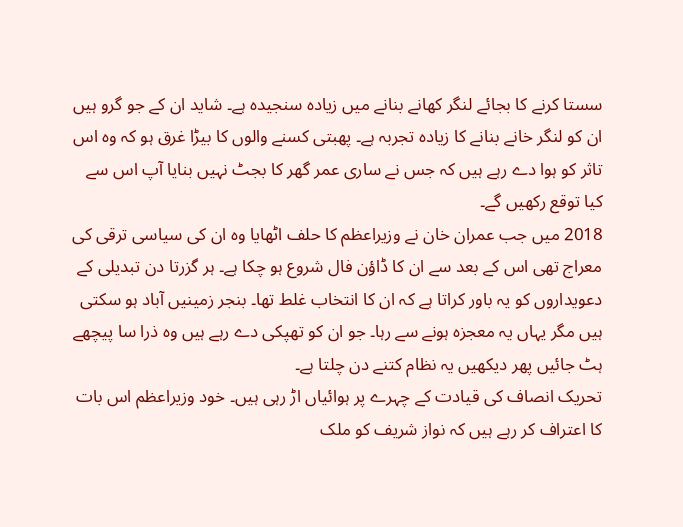سستا کرنے کا بجائے لنگر کھانے بنانے میں زیادہ سنجیدہ ہے۔ شاید ان کے جو گرو ہیں ان کو لنگر خانے بنانے کا زیادہ تجربہ ہے۔ پھبتی کسنے والوں کا بیڑا غرق ہو کہ وہ اس تاثر کو ہوا دے رہے ہیں کہ جس نے ساری عمر گھر کا بجٹ نہیں بنایا آپ اس سے کیا توقع رکھیں گے۔
2018 میں جب عمران خان نے وزیراعظم کا حلف اٹھایا وہ ان کی سیاسی ترقی کی معراج تھی اس کے بعد سے ان کا ڈاؤن فال شروع ہو چکا ہے۔ ہر گزرتا دن تبدیلی کے دعویداروں کو یہ باور کراتا ہے کہ ان کا انتخاب غلط تھا۔ بنجر زمینیں آباد ہو سکتی ہیں مگر یہاں یہ معجزہ ہونے سے رہا۔ جو ان کو تھپکی دے رہے ہیں وہ ذرا سا پیچھے ہٹ جائیں پھر دیکھیں یہ نظام کتنے دن چلتا ہے۔
تحریک انصاف کی قیادت کے چہرے پر ہوائیاں اڑ رہی ہیں۔ خود وزیراعظم اس بات کا اعتراف کر رہے ہیں کہ نواز شریف کو ملک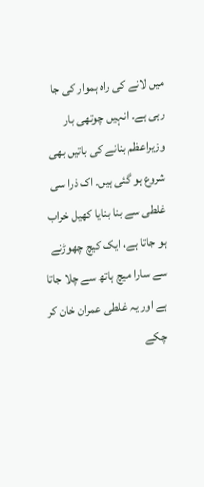میں لانے کی راہ ہموار کی جا رہی ہے۔ انہیں چوتھی بار وزیراعظم بنانے کی باتیں بھی شروع ہو گئی ہیں۔ اک ذرا سی غلطی سے بنا بنایا کھیل خراب ہو جاتا ہے، ایک کیچ چھوڑنے سے سارا میچ ہاتھ سے چلا جاتا ہے اور یہ غلطی عمران خان کر چکے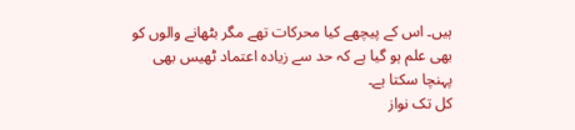ہیں۔ اس کے پیچھے کیا محرکات تھے مگر بٹھانے والوں کو بھی علم ہو گیا ہے کہ حد سے زیادہ اعتماد ٹھیس بھی پہنچا سکتا ہے۔
کل تک نواز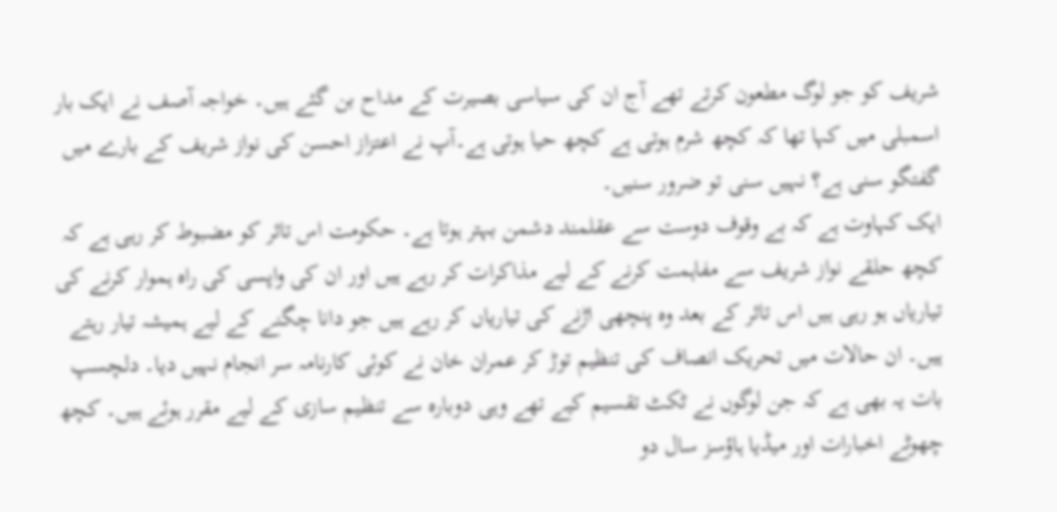شریف کو جو لوگ مطعون کرتے تھے آج ان کی سیاسی بصیرت کے مداح بن گئے ہیں۔ خواجہ آصف نے ایک بار اسمبلی میں کہا تھا کہ کچھ شرم ہوتی ہے کچھ حیا ہوتی ہے۔آپ نے اعتزاز احسن کی نواز شریف کے بارے میں گفتگو سنی ہے؟ نہیں سنی تو ضرور سنیں۔
ایک کہاوت ہے کہ بے وقوف دوست سے عقلمند دشمن بہتر ہوتا ہے۔ حکومت اس تاثر کو مضبوط کر رہی ہے کہ کچھ حلقے نواز شریف سے مفاہمت کرنے کے لیے مذاکرات کر رہے ہیں اور ان کی واپسی کی راہ ہموار کرنے کی تیاریاں ہو رہی ہیں اس تاثر کے بعد وہ پنچھی اڑنے کی تیاریاں کر رہے ہیں جو دانا چگنے کے لیے ہمیشہ تیار رہتے ہیں۔ ان حالات میں تحریک انصاف کی تنظیم توڑ کر عمران خان نے کوئی کارنامہ سر انجام نہیں دیا۔ دلچسپ بات یہ بھی ہے کہ جن لوگوں نے ٹکٹ تقسیم کیے تھے وہی دوبارہ سے تنظیم سازی کے لیے مقرر ہوئے ہیں۔ کچھ چھوٹے اخبارات اور میڈیا ہاؤسز سال دو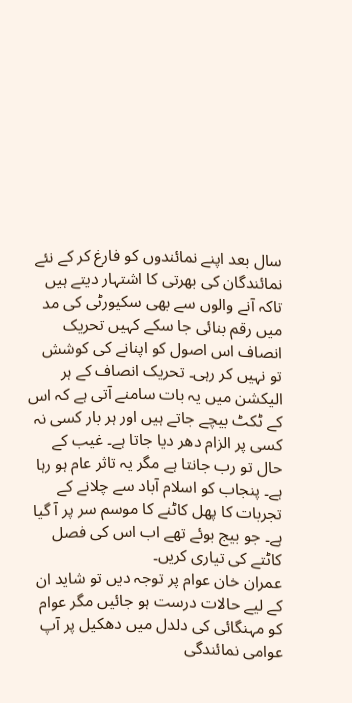سال بعد اپنے نمائندوں کو فارغ کر کے نئے نمائندگان کی بھرتی کا اشتہار دیتے ہیں تاکہ آنے والوں سے بھی سکیورٹی کی مد میں رقم بنائی جا سکے کہیں تحریک انصاف اس اصول کو اپنانے کی کوشش تو نہیں کر رہی۔ تحریک انصاف کے ہر الیکشن میں یہ بات سامنے آتی ہے کہ اس کے ٹکٹ بیچے جاتے ہیں اور ہر بار کسی نہ کسی پر الزام دھر دیا جاتا ہے۔ غیب کے حال تو رب جانتا ہے مگر یہ تاثر عام ہو رہا ہے۔ پنجاب کو اسلام آباد سے چلانے کے تجربات کا پھل کاٹنے کا موسم سر پر آ گیا ہے۔ جو بیج بوئے تھے اب اس کی فصل کاٹتے کی تیاری کریں۔
عمران خان عوام پر توجہ دیں تو شاید ان کے لیے حالات درست ہو جائیں مگر عوام کو مہنگائی کی دلدل میں دھکیل پر آپ عوامی نمائندگی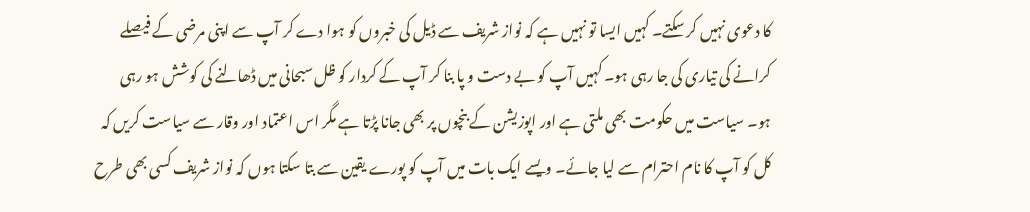کا دعوی نہیں کر سکتے۔ کہیں ایسا تو نہیں ہے کہ نواز شریف سے ڈیل کی خبروں کو ہوا دے کر آپ سے اپنی مرضی کے فیصلے کرانے کی تیاری کی جا رہی ہو۔ کہیں آپ کو بے دست و پا بنا کر آپ کے کردار کو ظل سبحانی میں ڈھالنے کی کوشش ہو رہی ہو۔ سیاست میں حکومت بھی ملتی ہے اور اپوزیشن کے بنچوں پر بھی جانا پڑتا ہے مگر اس اعتماد اور وقار سے سیاست کریں کہ کل کو آپ کا نام احترام سے لیا جائے۔ ویسے ایک بات میں آپ کو پورے یقین سے بتا سکتا ہوں کہ نواز شریف کسی بھی طرح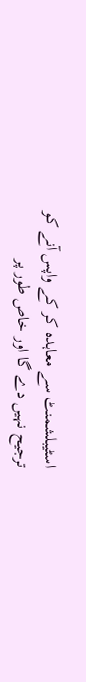اسٹیبلشمنٹ سے معاہدہ کر کے واپس آنے کو ترجیح نہیں دے گا اور خاص طور پر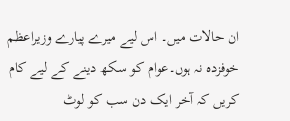ان حالات میں۔ اس لیے میرے پیارے وزیراعظم خوفزدہ نہ ہوں۔عوام کو سکھ دینے کے لیے کام کریں کہ آخر ایک دن سب کو لوٹ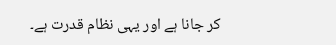کر جانا ہے اور یہی نظام قدرت ہے۔